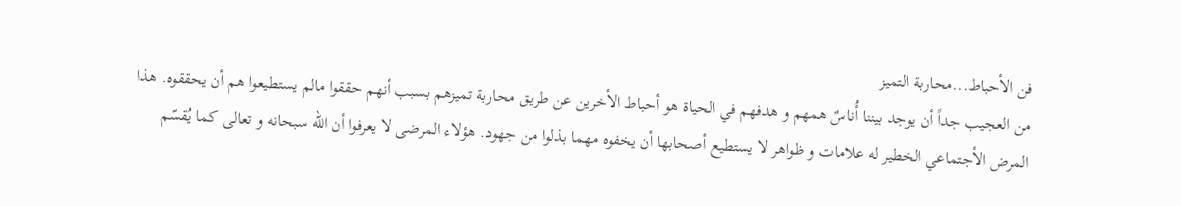فن الأحباط...محاربة التميز
من العجيب جداً أن يوجد بيننا أُناسٌ همهم و هدفهم في الحياة هو أحباط الأخرين عن طريق محاربة تميزهم بسبب أنهم حققوا مالم يستطيعوا هم أن يحققوه. هذا المرض الأجتماعي الخطير له علامات و ظواهر لا يستطيع أصحابها أن يخفوه مهما بذلوا من جهود. هؤلاء المرضى لا يعرفوا أن الله سبحانه و تعالى كما يُقسّم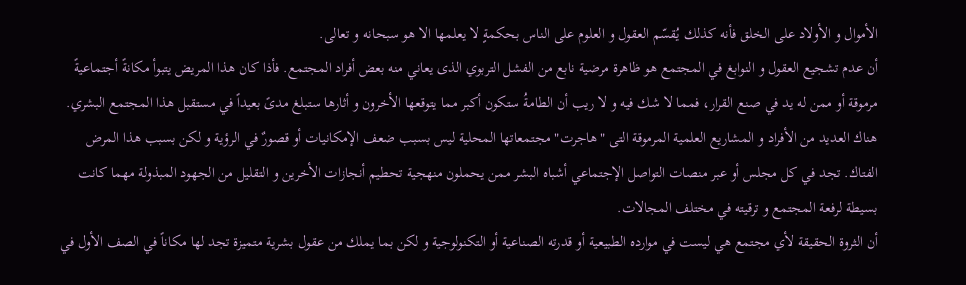الأموال و الأولاد على الخلق فأنه كذلك يُقسّم العقول و العلوم على الناس بحكمةٍ لا يعلمها الا هو سبحانه و تعالى.
أن عدم تشجيع العقول و النوابغ في المجتمع هو ظاهرة مرضية نابع من الفشل التربوي الذى يعاني منه بعض أفراد المجتمع. فأذا كان هذا المريض يتبوأ مكانةً أجتماعيةً مرموقة أو ممن له يد في صنع القرار، فمما لا شك فيه و لا ريب أن الطامةُ ستكون أكبر مما يتوقعها الأخرون و أثارها ستبلغ مدىً بعيداً في مستقبل هذا المجتمع البشري. هناك العديد من الأفراد و المشاريع العلمية المرموقة التى "هاجرت" مجتمعاتها المحلية ليس بسبب ضعف الإمكانيات أو قصورٌ في الرؤية و لكن بسبب هذا المرض الفتاك. تجد في كل مجلس أو عبر منصات التواصل الإجتماعي أشباه البشر ممن يحملون منهجية تحطيم أنجازات الأخرين و التقليل من الجهود المبذولة مهما كانت بسيطة لرفعة المجتمع و ترقيته في مختلف المجالات.
أن الثروة الحقيقة لأي مجتمع هي ليست في موارده الطبيعية أو قدرته الصناعية أو التكنولوجية و لكن بما يملك من عقول بشرية متميزة تجد لها مكاناً في الصف الأول في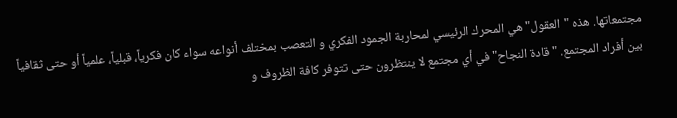مجتمعاتها. هذه "العقول" هي المحرك الرئيسي لمحاربة الجمود الفكري و التعصب بمختلف أنواعه سواء كان فكرياً، قبلياً، علمياً أو حتى ثقافياً بين أفراد المجتمع. "قادة النجاح" في أي مجتمع لا ينتظرون حتى تتوفر كافة الظروف و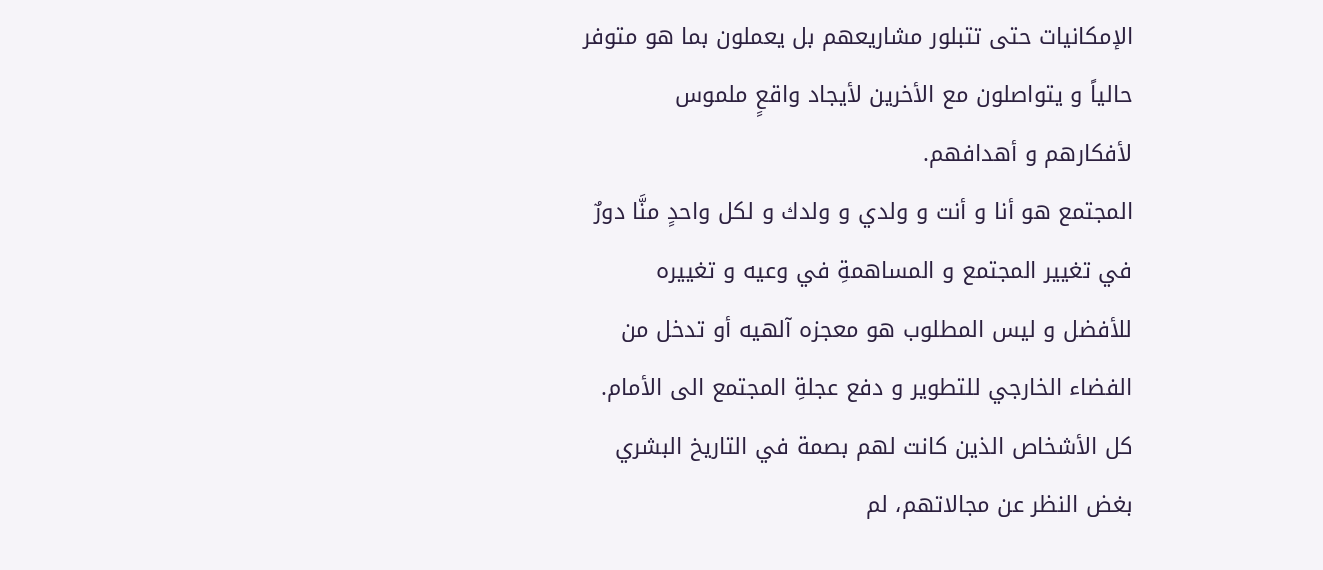الإمكانيات حتى تتبلور مشاريعهم بل يعملون بما هو متوفر حالياً و يتواصلون مع الأخرين لأيجاد واقعٍ ملموس لأفكارهم و أهدافهم.
المجتمع هو أنا و أنت و ولدي و ولدك و لكل واحدٍ منَّا دورٌ في تغيير المجتمع و المساهمةِ في وعيه و تغييره للأفضل و ليس المطلوب هو معجزه آلهيه أو تدخل من الفضاء الخارجي للتطوير و دفع عجلةِ المجتمع الى الأمام. كل الأشخاص الذين كانت لهم بصمة في التاريخ البشري بغض النظر عن مجالاتهم، لم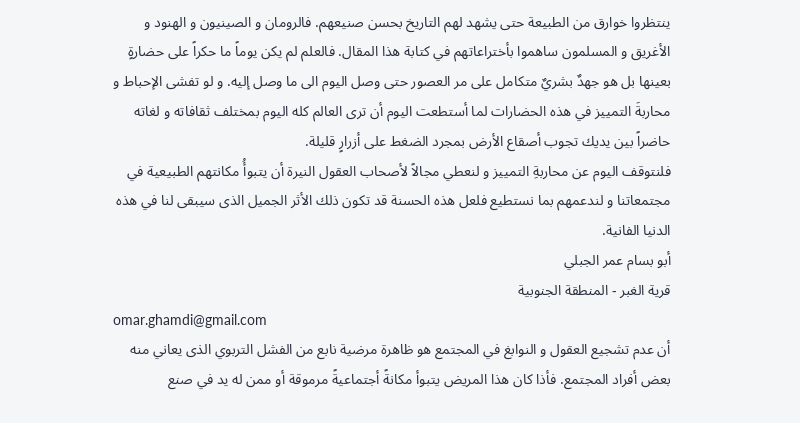ينتظروا خوارق من الطبيعة حتى يشهد لهم التاريخ بحسن صنيعهم. فالرومان و الصينيون و الهنود و الأغريق و المسلمون ساهموا بأختراعاتهم في كتابة هذا المقال. فالعلم لم يكن يوماً ما حكراً على حضارةٍ بعينها بل هو جهدٌ بشريٌ متكامل على مر العصور حتى وصل اليوم الى ما وصل إليه. و لو تفشى الإحباط و محاربةَ التمييز في هذه الحضارات لما أستطعت اليوم أن ترى العالم كله اليوم بمختلف ثقافاته و لغاته حاضراً بين يديك تجوب أصقاع الأرض بمجرد الضغط على أزرارٍ قليلة.
فلنتوقف اليوم عن محاربةِ التمييز و لنعطي مجالاً لأصحاب العقول النيرة أن يتبوأُ مكانتهم الطبيعية في مجتمعاتنا و لندعمهم بما نستطيع فلعل هذه الحسنة قد تكون ذلك الأثر الجميل الذى سيبقى لنا في هذه الدنيا الفانية.
أبو بسام عمر الجبلي
قرية الغبر - المنطقة الجنوبية
omar.ghamdi@gmail.com
أن عدم تشجيع العقول و النوابغ في المجتمع هو ظاهرة مرضية نابع من الفشل التربوي الذى يعاني منه بعض أفراد المجتمع. فأذا كان هذا المريض يتبوأ مكانةً أجتماعيةً مرموقة أو ممن له يد في صنع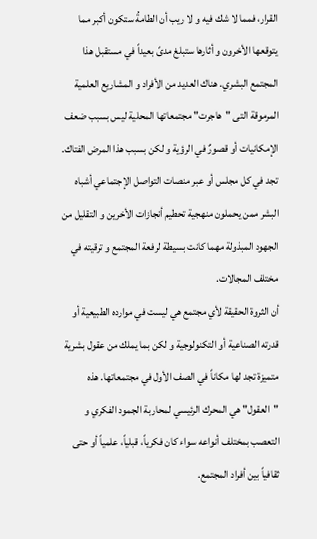القرار، فمما لا شك فيه و لا ريب أن الطامةُ ستكون أكبر مما يتوقعها الأخرون و أثارها ستبلغ مدىً بعيداً في مستقبل هذا المجتمع البشري. هناك العديد من الأفراد و المشاريع العلمية المرموقة التى "هاجرت" مجتمعاتها المحلية ليس بسبب ضعف الإمكانيات أو قصورٌ في الرؤية و لكن بسبب هذا المرض الفتاك. تجد في كل مجلس أو عبر منصات التواصل الإجتماعي أشباه البشر ممن يحملون منهجية تحطيم أنجازات الأخرين و التقليل من الجهود المبذولة مهما كانت بسيطة لرفعة المجتمع و ترقيته في مختلف المجالات.
أن الثروة الحقيقة لأي مجتمع هي ليست في موارده الطبيعية أو قدرته الصناعية أو التكنولوجية و لكن بما يملك من عقول بشرية متميزة تجد لها مكاناً في الصف الأول في مجتمعاتها. هذه "العقول" هي المحرك الرئيسي لمحاربة الجمود الفكري و التعصب بمختلف أنواعه سواء كان فكرياً، قبلياً، علمياً أو حتى ثقافياً بين أفراد المجتمع.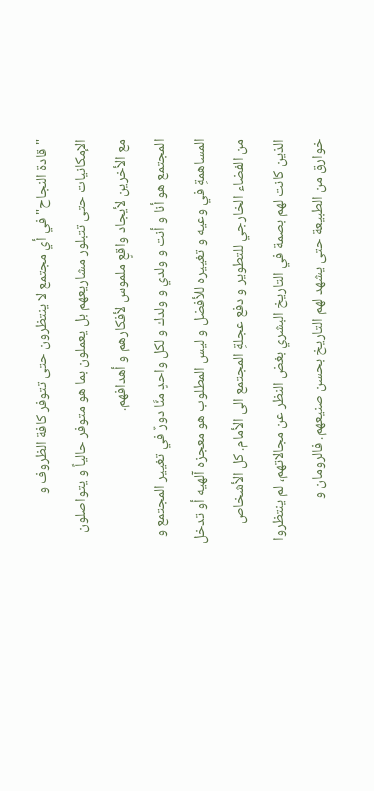"قادة النجاح" في أي مجتمع لا ينتظرون حتى تتوفر كافة الظروف و الإمكانيات حتى تتبلور مشاريعهم بل يعملون بما هو متوفر حالياً و يتواصلون مع الأخرين لأيجاد واقعٍ ملموس لأفكارهم و أهدافهم.
المجتمع هو أنا و أنت و ولدي و ولدك و لكل واحدٍ منَّا دورٌ في تغيير المجتمع و المساهمةِ في وعيه و تغييره للأفضل و ليس المطلوب هو معجزه آلهيه أو تدخل من الفضاء الخارجي للتطوير و دفع عجلةِ المجتمع الى الأمام. كل الأشخاص الذين كانت لهم بصمة في التاريخ البشري بغض النظر عن مجالاتهم، لم ينتظروا خوارق من الطبيعة حتى يشهد لهم التاريخ بحسن صنيعهم. فالرومان و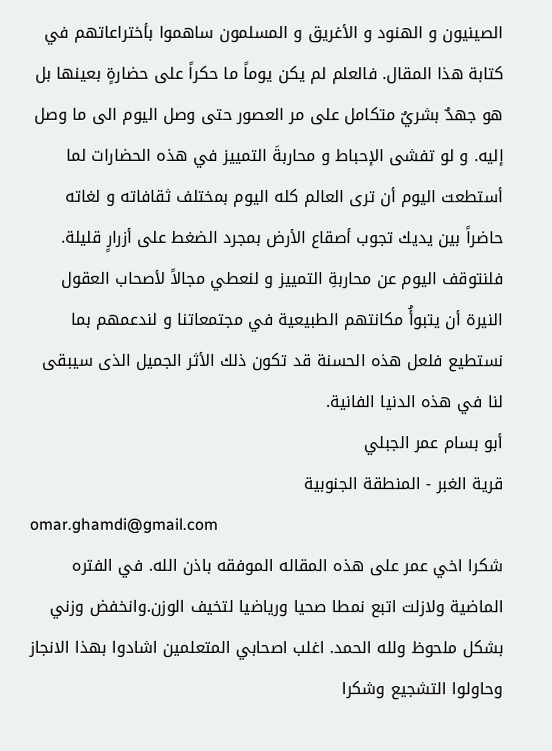الصينيون و الهنود و الأغريق و المسلمون ساهموا بأختراعاتهم في كتابة هذا المقال. فالعلم لم يكن يوماً ما حكراً على حضارةٍ بعينها بل هو جهدٌ بشريٌ متكامل على مر العصور حتى وصل اليوم الى ما وصل إليه. و لو تفشى الإحباط و محاربةَ التمييز في هذه الحضارات لما أستطعت اليوم أن ترى العالم كله اليوم بمختلف ثقافاته و لغاته حاضراً بين يديك تجوب أصقاع الأرض بمجرد الضغط على أزرارٍ قليلة.
فلنتوقف اليوم عن محاربةِ التمييز و لنعطي مجالاً لأصحاب العقول النيرة أن يتبوأُ مكانتهم الطبيعية في مجتمعاتنا و لندعمهم بما نستطيع فلعل هذه الحسنة قد تكون ذلك الأثر الجميل الذى سيبقى لنا في هذه الدنيا الفانية.
أبو بسام عمر الجبلي
قرية الغبر - المنطقة الجنوبية
omar.ghamdi@gmail.com
شكرا اخي عمر على هذه المقاله الموفقه باذن الله. في الفتره الماضية ولازلت اتبع نمطا صحيا ورياضيا لتخيف الوزن.وانخفض وزني بشكل ملحوظ ولله الحمد. اغلب اصحابي المتعلمين اشادوا بهذا الانجاز وحاولوا التشجيع وشكرا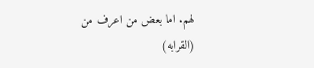لهم. اما بعض من اعرف من (القرابه)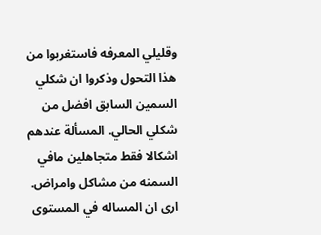وقليلي المعرفه فاستغربوا من هذا التحول وذكروا ان شكلي السمين السابق افضل من شكلي الحالي. المسألة عندهم اشكالا فقط متجاهلين مافي السمنه من مشاكل وامراض. ارى ان المساله في المستوى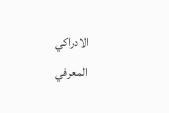الادراكي المعرفي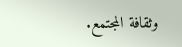وثقافة المجتمع.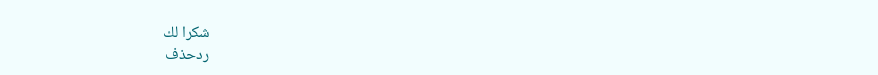شكرا لك
ردحذف